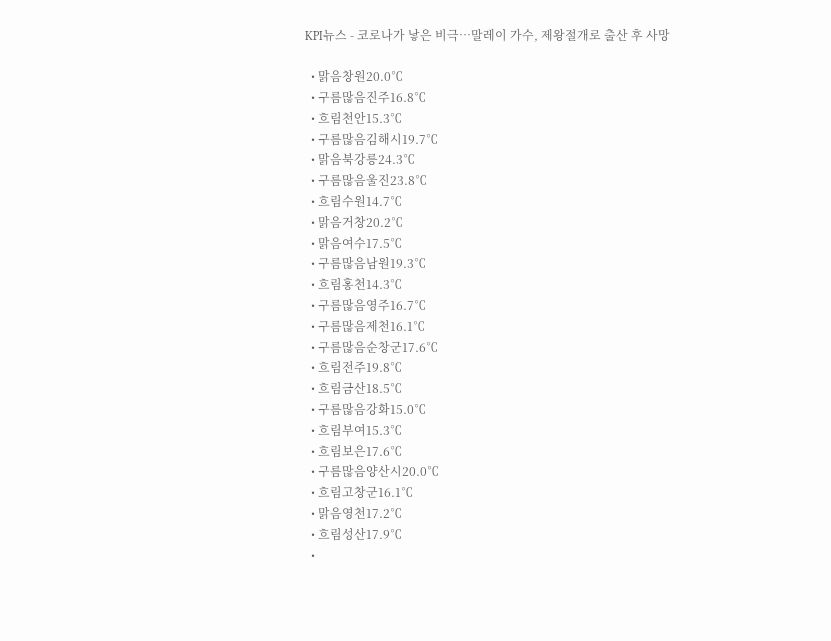KPI뉴스 - 코로나가 낳은 비극…말레이 가수, 제왕절개로 출산 후 사망

  • 맑음창원20.0℃
  • 구름많음진주16.8℃
  • 흐림천안15.3℃
  • 구름많음김해시19.7℃
  • 맑음북강릉24.3℃
  • 구름많음울진23.8℃
  • 흐림수원14.7℃
  • 맑음거창20.2℃
  • 맑음여수17.5℃
  • 구름많음남원19.3℃
  • 흐림홍천14.3℃
  • 구름많음영주16.7℃
  • 구름많음제천16.1℃
  • 구름많음순창군17.6℃
  • 흐림전주19.8℃
  • 흐림금산18.5℃
  • 구름많음강화15.0℃
  • 흐림부여15.3℃
  • 흐림보은17.6℃
  • 구름많음양산시20.0℃
  • 흐림고창군16.1℃
  • 맑음영천17.2℃
  • 흐림성산17.9℃
  •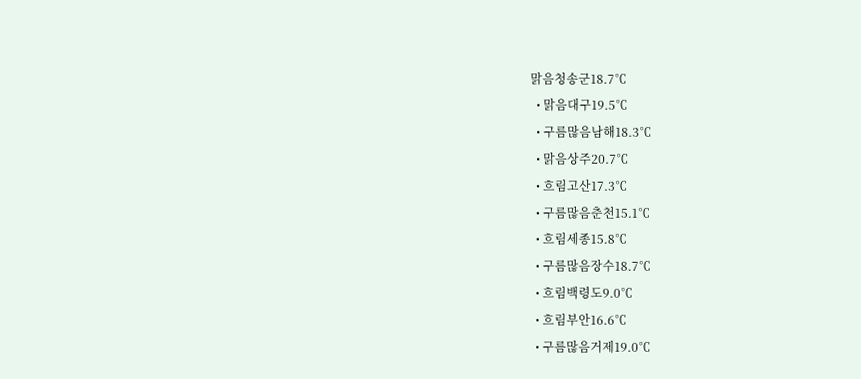맑음청송군18.7℃
  • 맑음대구19.5℃
  • 구름많음남해18.3℃
  • 맑음상주20.7℃
  • 흐림고산17.3℃
  • 구름많음춘천15.1℃
  • 흐림세종15.8℃
  • 구름많음장수18.7℃
  • 흐림백령도9.0℃
  • 흐림부안16.6℃
  • 구름많음거제19.0℃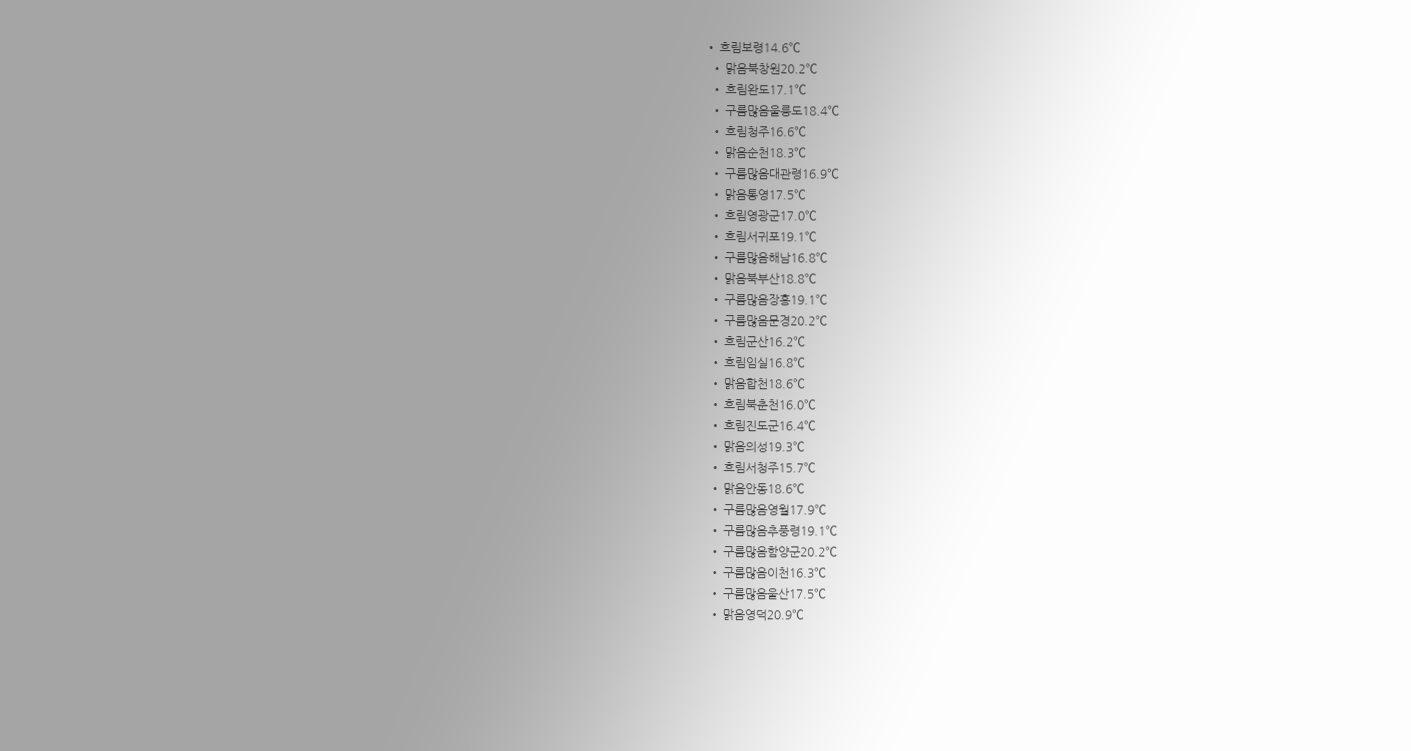• 흐림보령14.6℃
  • 맑음북창원20.2℃
  • 흐림완도17.1℃
  • 구름많음울릉도18.4℃
  • 흐림청주16.6℃
  • 맑음순천18.3℃
  • 구름많음대관령16.9℃
  • 맑음통영17.5℃
  • 흐림영광군17.0℃
  • 흐림서귀포19.1℃
  • 구름많음해남16.8℃
  • 맑음북부산18.8℃
  • 구름많음장흥19.1℃
  • 구름많음문경20.2℃
  • 흐림군산16.2℃
  • 흐림임실16.8℃
  • 맑음합천18.6℃
  • 흐림북춘천16.0℃
  • 흐림진도군16.4℃
  • 맑음의성19.3℃
  • 흐림서청주15.7℃
  • 맑음안동18.6℃
  • 구름많음영월17.9℃
  • 구름많음추풍령19.1℃
  • 구름많음함양군20.2℃
  • 구름많음이천16.3℃
  • 구름많음울산17.5℃
  • 맑음영덕20.9℃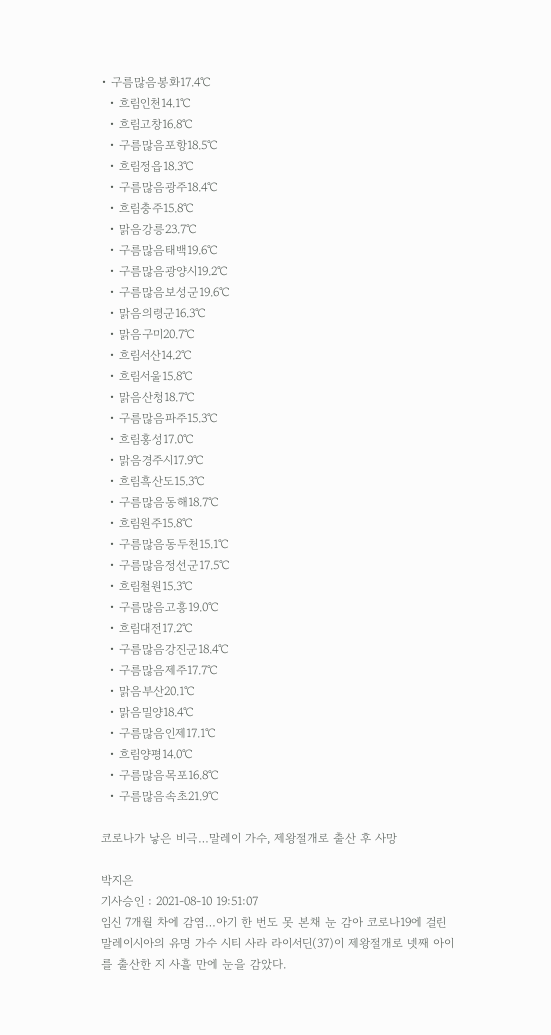• 구름많음봉화17.4℃
  • 흐림인천14.1℃
  • 흐림고창16.8℃
  • 구름많음포항18.5℃
  • 흐림정읍18.3℃
  • 구름많음광주18.4℃
  • 흐림충주15.8℃
  • 맑음강릉23.7℃
  • 구름많음태백19.6℃
  • 구름많음광양시19.2℃
  • 구름많음보성군19.6℃
  • 맑음의령군16.3℃
  • 맑음구미20.7℃
  • 흐림서산14.2℃
  • 흐림서울15.8℃
  • 맑음산청18.7℃
  • 구름많음파주15.3℃
  • 흐림홍성17.0℃
  • 맑음경주시17.9℃
  • 흐림흑산도15.3℃
  • 구름많음동해18.7℃
  • 흐림원주15.8℃
  • 구름많음동두천15.1℃
  • 구름많음정선군17.5℃
  • 흐림철원15.3℃
  • 구름많음고흥19.0℃
  • 흐림대전17.2℃
  • 구름많음강진군18.4℃
  • 구름많음제주17.7℃
  • 맑음부산20.1℃
  • 맑음밀양18.4℃
  • 구름많음인제17.1℃
  • 흐림양평14.0℃
  • 구름많음목포16.8℃
  • 구름많음속초21.9℃

코로나가 낳은 비극…말레이 가수, 제왕절개로 출산 후 사망

박지은
기사승인 : 2021-08-10 19:51:07
임신 7개월 차에 감염…아기 한 번도 못 본채 눈 감아 코로나19에 걸린 말레이시아의 유명 가수 시티 사라 라이서딘(37)이 제왕절개로 넷째 아이를 출산한 지 사흘 만에 눈을 감았다.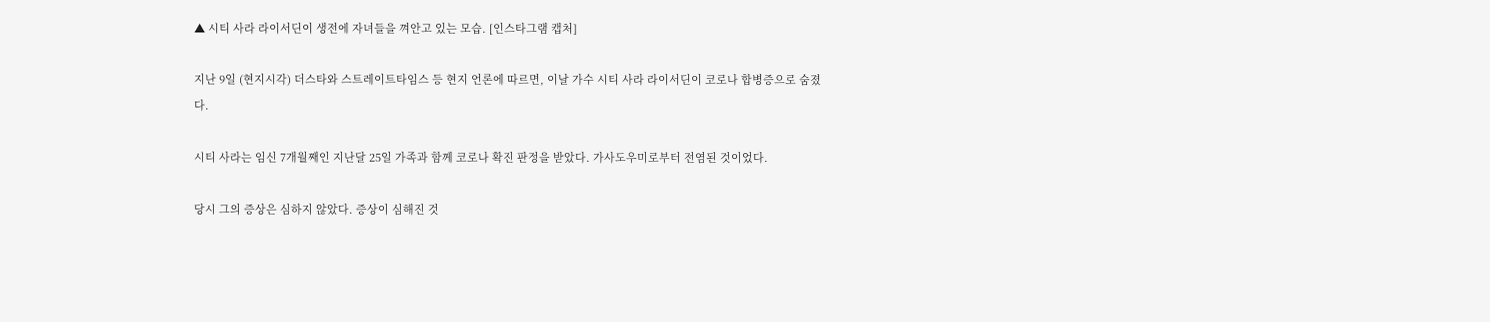▲ 시티 사라 라이서딘이 생전에 자녀들을 껴안고 있는 모습. [인스타그램 캡처]

지난 9일 (현지시각) 더스타와 스트레이트타임스 등 현지 언론에 따르면, 이날 가수 시티 사라 라이서딘이 코로나 합병증으로 숨졌다.

시티 사라는 임신 7개월째인 지난달 25일 가족과 함께 코로나 확진 판정을 받았다. 가사도우미로부터 전염된 것이었다.

당시 그의 증상은 심하지 않았다. 증상이 심해진 것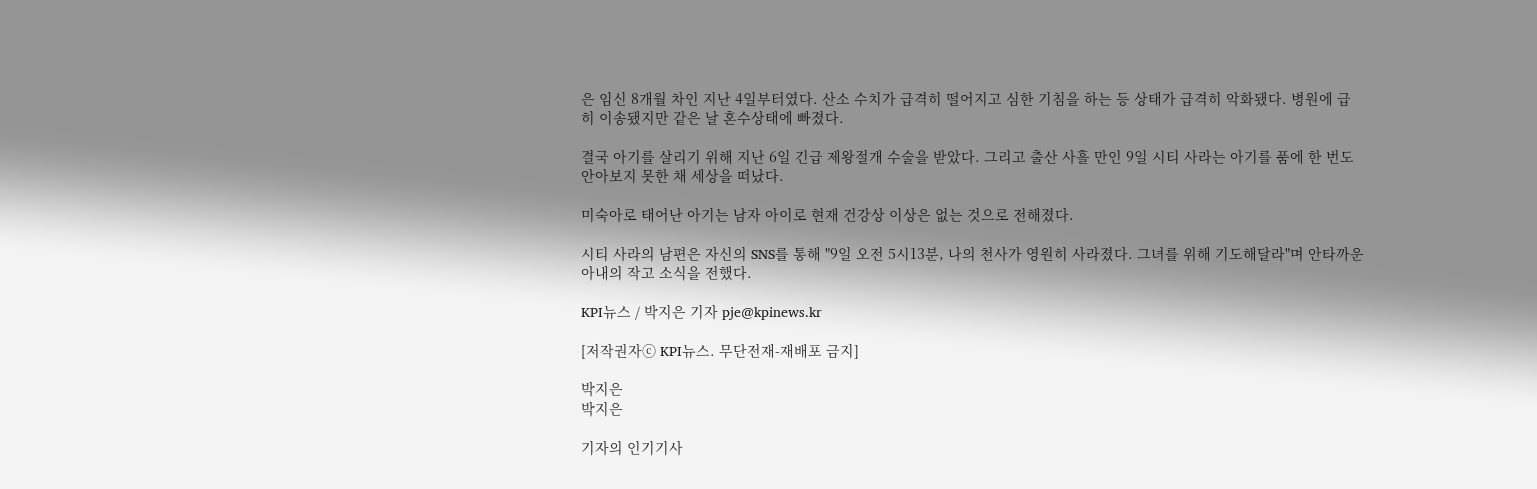은 임신 8개월 차인 지난 4일부터였다. 산소 수치가 급격히 떨어지고 심한 기침을 하는 등 상태가 급격히 악화됐다. 병원에 급히 이송됐지만 같은 날 혼수상태에 빠졌다.

결국 아기를 살리기 위해 지난 6일 긴급 제왕절개 수술을 받았다. 그리고 출산 사흘 만인 9일 시티 사라는 아기를 품에 한 번도 안아보지 못한 채 세상을 떠났다.

미숙아로 태어난 아기는 남자 아이로 현재 건강상 이상은 없는 것으로 전해졌다.

시티 사라의 남편은 자신의 SNS를 통해 "9일 오전 5시13분, 나의 천사가 영원히 사라졌다. 그녀를 위해 기도해달라"며 안타까운 아내의 작고 소식을 전했다.

KPI뉴스 / 박지은 기자 pje@kpinews.kr

[저작권자ⓒ KPI뉴스. 무단전재-재배포 금지]

박지은
박지은

기자의 인기기사